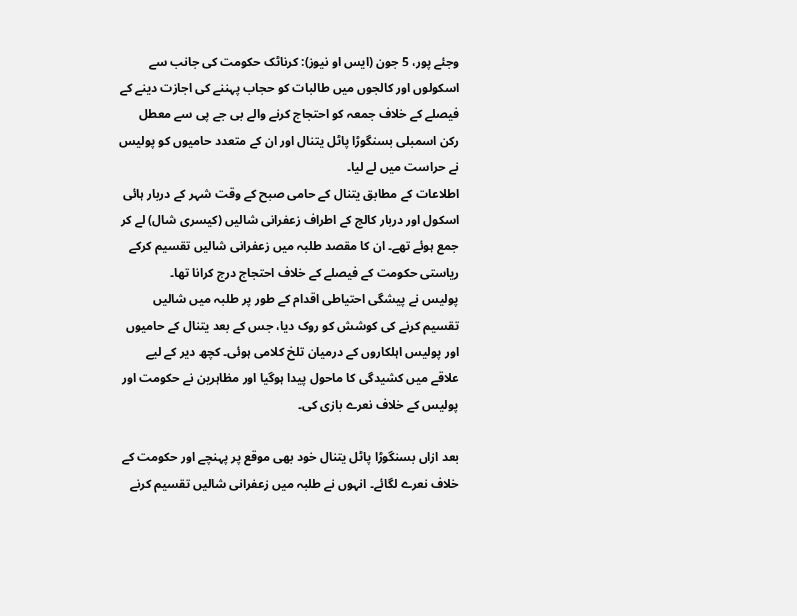وجئے پور، 5 جون (ایس او نیوز): کرناٹک حکومت کی جانب سے اسکولوں اور کالجوں میں طالبات کو حجاب پہننے کی اجازت دینے کے فیصلے کے خلاف جمعہ کو احتجاج کرنے والے بی جے پی سے معطل رکن اسمبلی بسنگوڑا پاٹل یتنال اور ان کے متعدد حامیوں کو پولیس نے حراست میں لے لیا۔
اطلاعات کے مطابق یتنال کے حامی صبح کے وقت شہر کے دربار ہائی اسکول اور دربار کالج کے اطراف زعفرانی شالیں (کیسری شال) لے کر جمع ہوئے تھے۔ ان کا مقصد طلبہ میں زعفرانی شالیں تقسیم کرکے ریاستی حکومت کے فیصلے کے خلاف احتجاج درج کرانا تھا۔
پولیس نے پیشگی احتیاطی اقدام کے طور پر طلبہ میں شالیں تقسیم کرنے کی کوشش کو روک دیا، جس کے بعد یتنال کے حامیوں اور پولیس اہلکاروں کے درمیان تلخ کلامی ہوئی۔ کچھ دیر کے لیے علاقے میں کشیدگی کا ماحول پیدا ہوگیا اور مظاہرین نے حکومت اور پولیس کے خلاف نعرے بازی کی۔

بعد ازاں بسنگوڑا پاٹل یتنال خود بھی موقع پر پہنچے اور حکومت کے خلاف نعرے لگائے۔ انہوں نے طلبہ میں زعفرانی شالیں تقسیم کرنے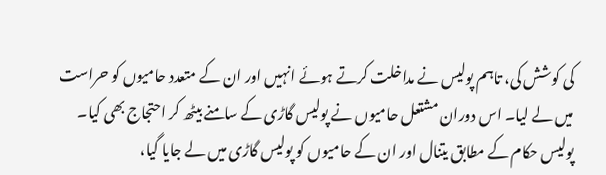کی کوشش کی، تاہم پولیس نے مداخلت کرتے ہوئے انہیں اور ان کے متعدد حامیوں کو حراست میں لے لیا۔ اس دوران مشتعل حامیوں نے پولیس گاڑی کے سامنے بیٹھ کر احتجاج بھی کیا۔
پولیس حکام کے مطابق یتنال اور ان کے حامیوں کو پولیس گاڑی میں لے جایا گیا،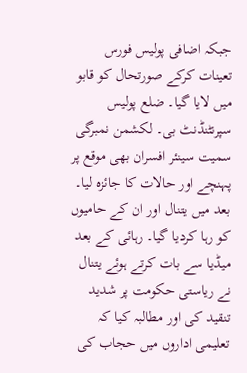جبکہ اضافی پولیس فورس تعینات کرکے صورتحال کو قابو میں لایا گیا۔ ضلع پولیس سپرنٹنڈنٹ بی۔ لکشمن نمبرگی سمیت سینئر افسران بھی موقع پر پہنچے اور حالات کا جائزہ لیا۔
بعد میں یتنال اور ان کے حامیوں کو رہا کردیا گیا۔ رہائی کے بعد میڈیا سے بات کرتے ہوئے یتنال نے ریاستی حکومت پر شدید تنقید کی اور مطالبہ کیا کہ تعلیمی اداروں میں حجاب کی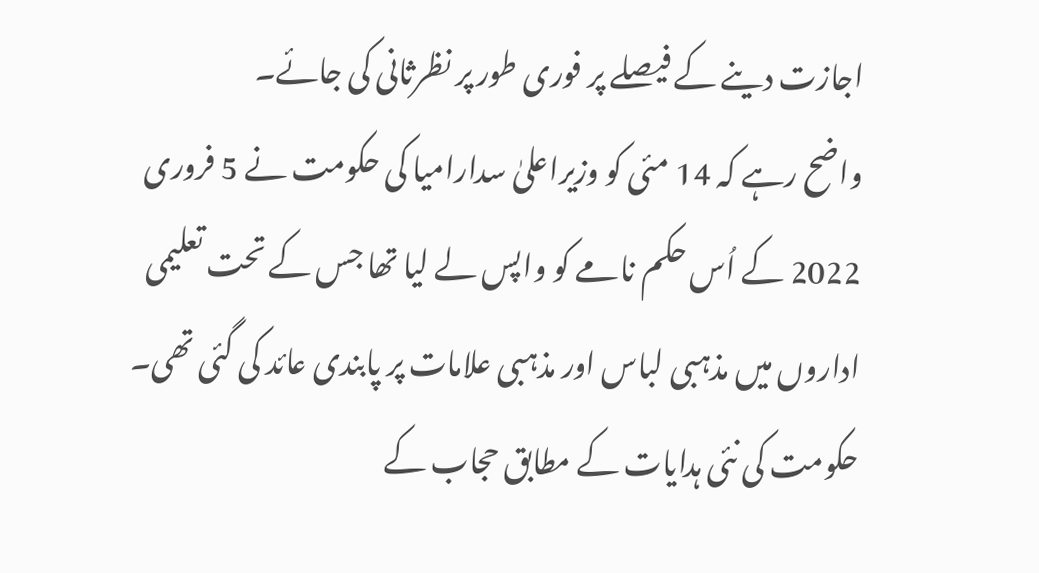اجازت دینے کے فیصلے پر فوری طور پر نظرثانی کی جائے۔
واضح رہے کہ 14 مئی کو وزیراعلیٰ سدارامیا کی حکومت نے 5 فروری 2022 کے اُس حکم نامے کو واپس لے لیا تھا جس کے تحت تعلیمی اداروں میں مذہبی لباس اور مذہبی علامات پر پابندی عائد کی گئی تھی۔ حکومت کی نئی ہدایات کے مطابق حجاب کے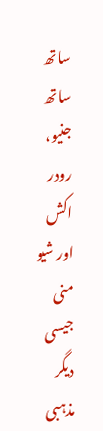ساتھ ساتھ جنیو، رودر اکش اور شیو منی جیسی دیگر مذہبی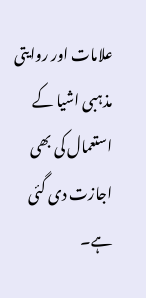علامات اور روایتی مذہبی اشیا کے استعمال کی بھی اجازت دی گئی ہے۔